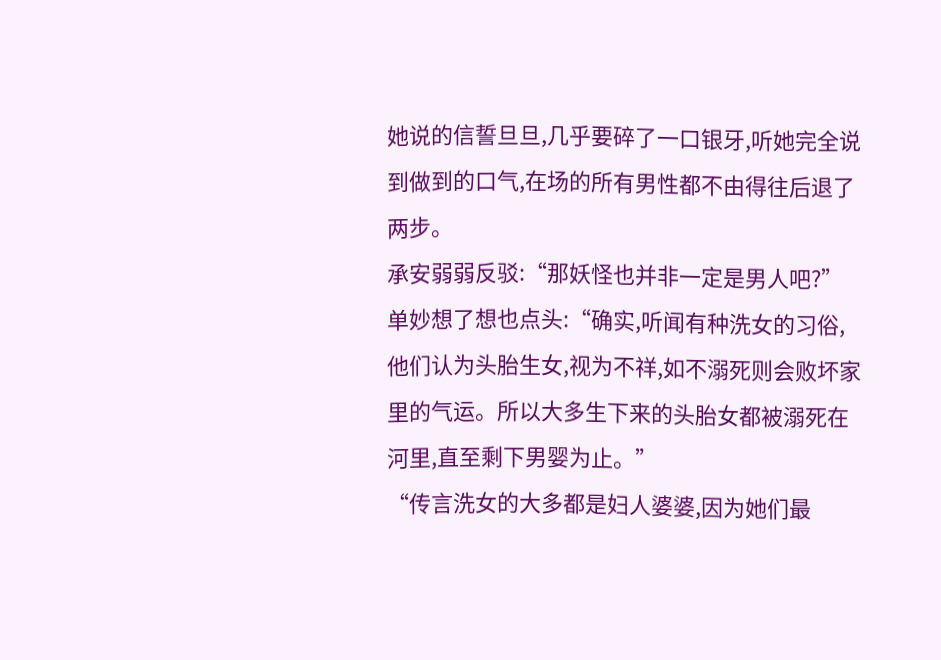她说的信誓旦旦,几乎要碎了一口银牙,听她完全说到做到的口气,在场的所有男性都不由得往后退了两步。
承安弱弱反驳:“那妖怪也并非一定是男人吧?”
单妙想了想也点头:“确实,听闻有种洗女的习俗,他们认为头胎生女,视为不祥,如不溺死则会败坏家里的气运。所以大多生下来的头胎女都被溺死在河里,直至剩下男婴为止。”
“传言洗女的大多都是妇人婆婆,因为她们最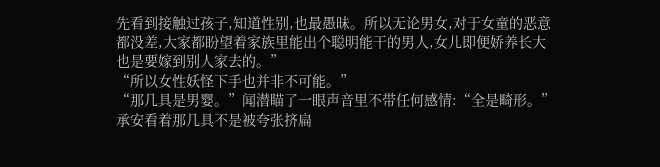先看到接触过孩子,知道性别,也最愚昧。所以无论男女,对于女童的恶意都没差,大家都盼望着家族里能出个聪明能干的男人,女儿即便娇养长大也是要嫁到别人家去的。”
“所以女性妖怪下手也并非不可能。”
“那几具是男婴。”闻潜瞄了一眼声音里不带任何感情:“全是畸形。”
承安看着那几具不是被夸张挤扁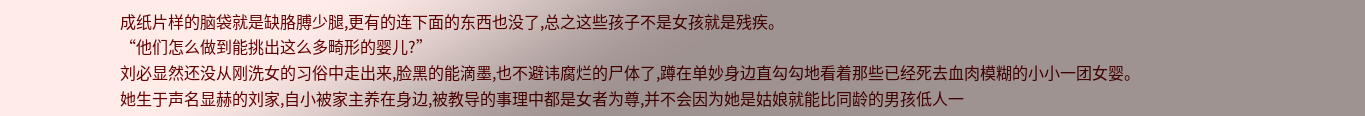成纸片样的脑袋就是缺胳膊少腿,更有的连下面的东西也没了,总之这些孩子不是女孩就是残疾。
“他们怎么做到能挑出这么多畸形的婴儿?”
刘必显然还没从刚洗女的习俗中走出来,脸黑的能滴墨,也不避讳腐烂的尸体了,蹲在单妙身边直勾勾地看着那些已经死去血肉模糊的小小一团女婴。
她生于声名显赫的刘家,自小被家主养在身边,被教导的事理中都是女者为尊,并不会因为她是姑娘就能比同龄的男孩低人一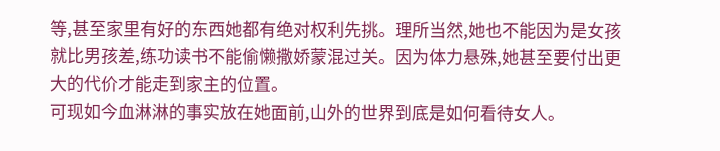等,甚至家里有好的东西她都有绝对权利先挑。理所当然,她也不能因为是女孩就比男孩差,练功读书不能偷懒撒娇蒙混过关。因为体力悬殊,她甚至要付出更大的代价才能走到家主的位置。
可现如今血淋淋的事实放在她面前,山外的世界到底是如何看待女人。